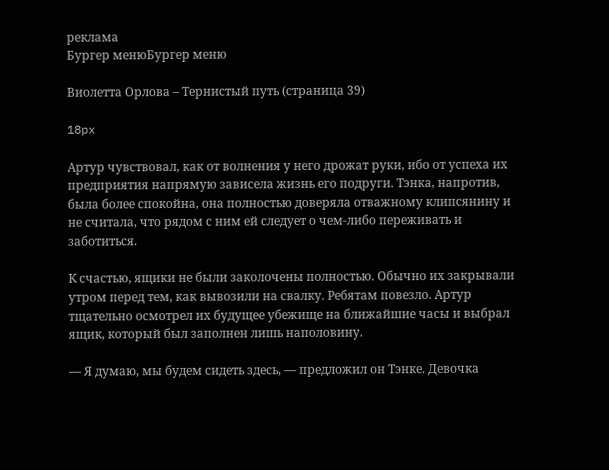реклама
Бургер менюБургер меню

Виолетта Орлова – Тернистый путь (страница 39)

18px

Артур чувствовал, как от волнения у него дрожат руки, ибо от успеха их предприятия напрямую зависела жизнь его подруги. Тэнка, напротив, была более спокойна, она полностью доверяла отважному клипсянину и не считала, что рядом с ним ей следует о чем-либо переживать и заботиться.

К счастью, ящики не были заколочены полностью. Обычно их закрывали утром перед тем, как вывозили на свалку. Ребятам повезло. Артур тщательно осмотрел их будущее убежище на ближайшие часы и выбрал ящик, который был заполнен лишь наполовину.

— Я думаю, мы будем сидеть здесь, — предложил он Тэнке. Девочка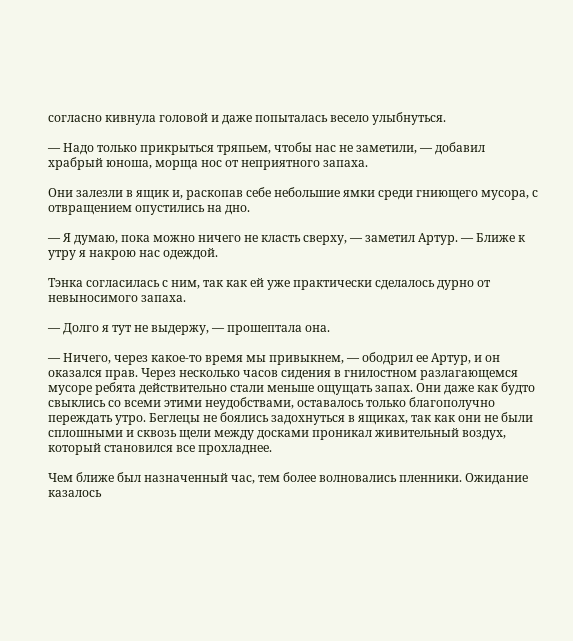согласно кивнула головой и даже попыталась весело улыбнуться.

— Надо только прикрыться тряпьем, чтобы нас не заметили, — добавил храбрый юноша, морща нос от неприятного запаха.

Они залезли в ящик и, раскопав себе небольшие ямки среди гниющего мусора, с отвращением опустились на дно.

— Я думаю, пока можно ничего не класть сверху, — заметил Артур. — Ближе к утру я накрою нас одеждой.

Тэнка согласилась с ним, так как ей уже практически сделалось дурно от невыносимого запаха.

— Долго я тут не выдержу, — прошептала она.

— Ничего, через какое-то время мы привыкнем, — ободрил ее Артур, и он оказался прав. Через несколько часов сидения в гнилостном разлагающемся мусоре ребята действительно стали меньше ощущать запах. Они даже как будто свыклись со всеми этими неудобствами, оставалось только благополучно переждать утро. Беглецы не боялись задохнуться в ящиках, так как они не были сплошными и сквозь щели между досками проникал живительный воздух, который становился все прохладнее.

Чем ближе был назначенный час, тем более волновались пленники. Ожидание казалось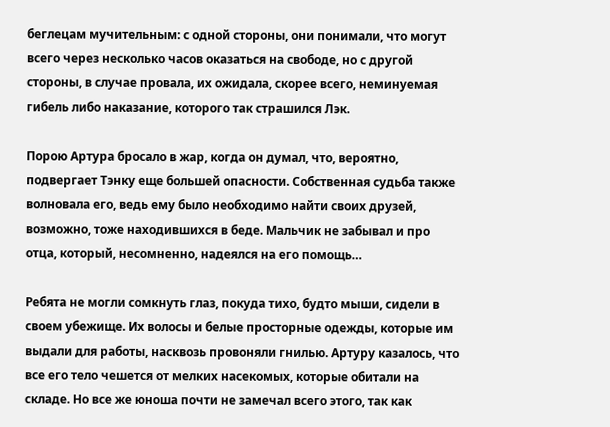беглецам мучительным: с одной стороны, они понимали, что могут всего через несколько часов оказаться на свободе, но с другой стороны, в случае провала, их ожидала, скорее всего, неминуемая гибель либо наказание, которого так страшился Лэк.

Порою Артура бросало в жар, когда он думал, что, вероятно, подвергает Тэнку еще большей опасности. Собственная судьба также волновала его, ведь ему было необходимо найти своих друзей, возможно, тоже находившихся в беде. Мальчик не забывал и про отца, который, несомненно, надеялся на его помощь…

Ребята не могли сомкнуть глаз, покуда тихо, будто мыши, сидели в своем убежище. Их волосы и белые просторные одежды, которые им выдали для работы, насквозь провоняли гнилью. Артуру казалось, что все его тело чешется от мелких насекомых, которые обитали на складе. Но все же юноша почти не замечал всего этого, так как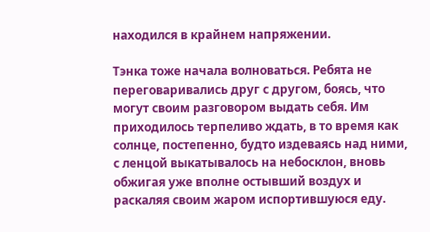находился в крайнем напряжении.

Тэнка тоже начала волноваться. Ребята не переговаривались друг с другом, боясь, что могут своим разговором выдать себя. Им приходилось терпеливо ждать, в то время как солнце, постепенно, будто издеваясь над ними, с ленцой выкатывалось на небосклон, вновь обжигая уже вполне остывший воздух и раскаляя своим жаром испортившуюся еду.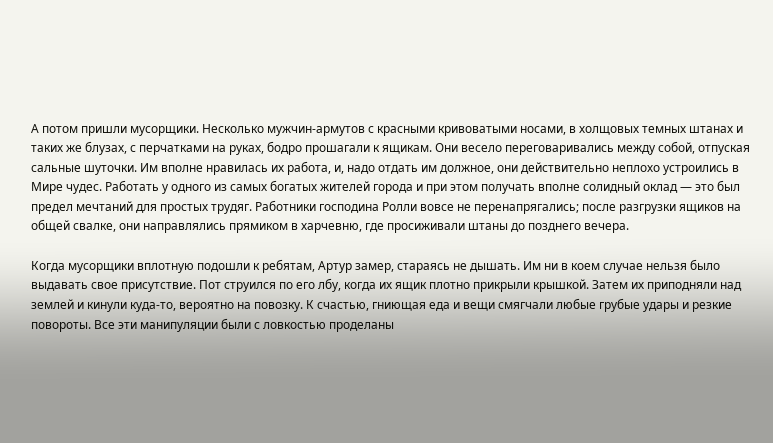А потом пришли мусорщики. Несколько мужчин-армутов с красными кривоватыми носами, в холщовых темных штанах и таких же блузах, с перчатками на руках, бодро прошагали к ящикам. Они весело переговаривались между собой, отпуская сальные шуточки. Им вполне нравилась их работа, и, надо отдать им должное, они действительно неплохо устроились в Мире чудес. Работать у одного из самых богатых жителей города и при этом получать вполне солидный оклад — это был предел мечтаний для простых трудяг. Работники господина Ролли вовсе не перенапрягались; после разгрузки ящиков на общей свалке, они направлялись прямиком в харчевню, где просиживали штаны до позднего вечера.

Когда мусорщики вплотную подошли к ребятам, Артур замер, стараясь не дышать. Им ни в коем случае нельзя было выдавать свое присутствие. Пот струился по его лбу, когда их ящик плотно прикрыли крышкой. Затем их приподняли над землей и кинули куда-то, вероятно на повозку. К счастью, гниющая еда и вещи смягчали любые грубые удары и резкие повороты. Все эти манипуляции были с ловкостью проделаны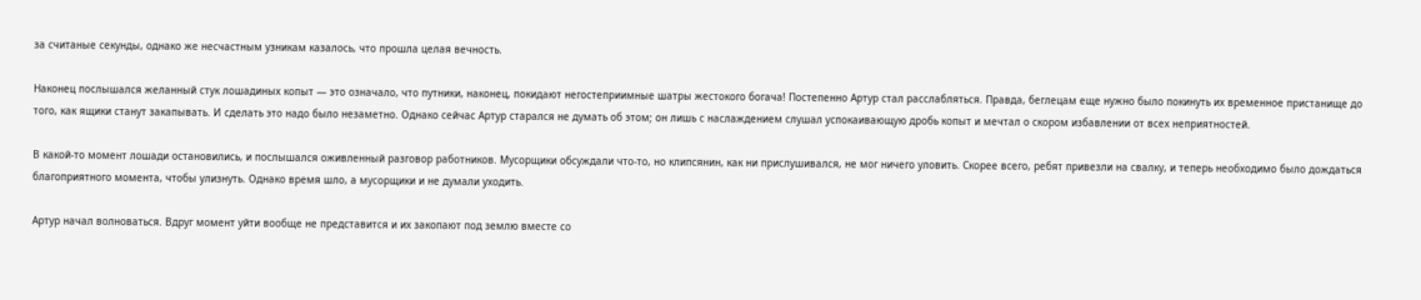за считаные секунды, однако же несчастным узникам казалось, что прошла целая вечность.

Наконец послышался желанный стук лошадиных копыт — это означало, что путники, наконец, покидают негостеприимные шатры жестокого богача! Постепенно Артур стал расслабляться. Правда, беглецам еще нужно было покинуть их временное пристанище до того, как ящики станут закапывать. И сделать это надо было незаметно. Однако сейчас Артур старался не думать об этом; он лишь с наслаждением слушал успокаивающую дробь копыт и мечтал о скором избавлении от всех неприятностей.

В какой-то момент лошади остановились, и послышался оживленный разговор работников. Мусорщики обсуждали что-то, но клипсянин, как ни прислушивался, не мог ничего уловить. Скорее всего, ребят привезли на свалку, и теперь необходимо было дождаться благоприятного момента, чтобы улизнуть. Однако время шло, а мусорщики и не думали уходить.

Артур начал волноваться. Вдруг момент уйти вообще не представится и их закопают под землю вместе со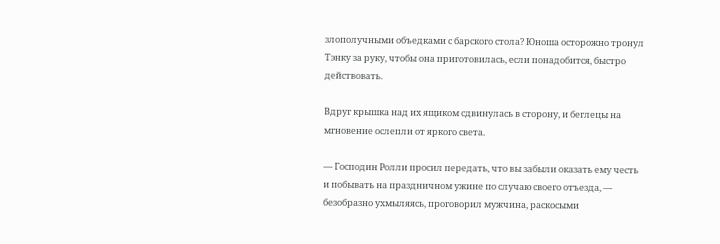злополучными объедками с барского стола? Юноша осторожно тронул Тэнку за руку, чтобы она приготовилась, если понадобится, быстро действовать.

Вдруг крышка над их ящиком сдвинулась в сторону, и беглецы на мгновение ослепли от яркого света.

— Господин Ролли просил передать, что вы забыли оказать ему честь и побывать на праздничном ужине по случаю своего отъезда, — безобразно ухмыляясь, проговорил мужчина, раскосыми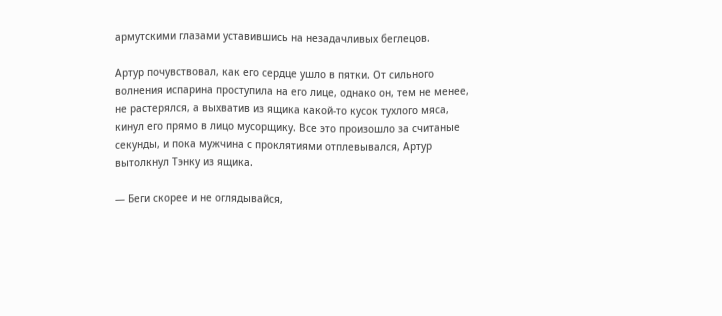армутскими глазами уставившись на незадачливых беглецов.

Артур почувствовал, как его сердце ушло в пятки. От сильного волнения испарина проступила на его лице, однако он, тем не менее, не растерялся, а выхватив из ящика какой-то кусок тухлого мяса, кинул его прямо в лицо мусорщику. Все это произошло за считаные секунды, и пока мужчина с проклятиями отплевывался, Артур вытолкнул Тэнку из ящика.

— Беги скорее и не оглядывайся,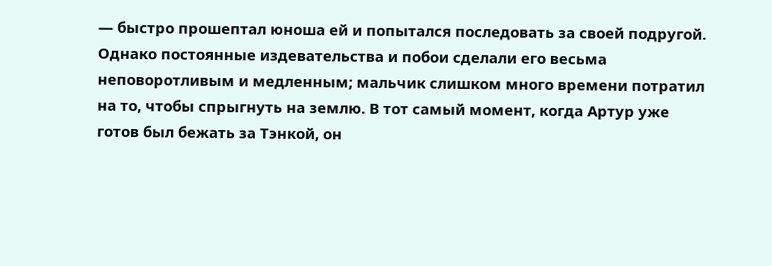— быстро прошептал юноша ей и попытался последовать за своей подругой. Однако постоянные издевательства и побои сделали его весьма неповоротливым и медленным; мальчик слишком много времени потратил на то, чтобы спрыгнуть на землю. В тот самый момент, когда Артур уже готов был бежать за Тэнкой, он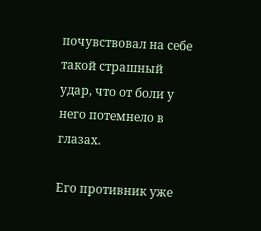почувствовал на себе такой страшный удар, что от боли у него потемнело в глазах.

Его противник уже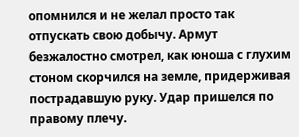опомнился и не желал просто так отпускать свою добычу. Армут безжалостно смотрел, как юноша с глухим стоном скорчился на земле, придерживая пострадавшую руку. Удар пришелся по правому плечу.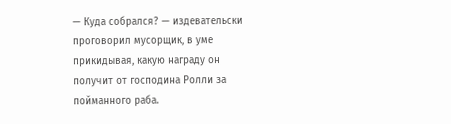— Куда собрался? — издевательски проговорил мусорщик, в уме прикидывая, какую награду он получит от господина Ролли за пойманного раба.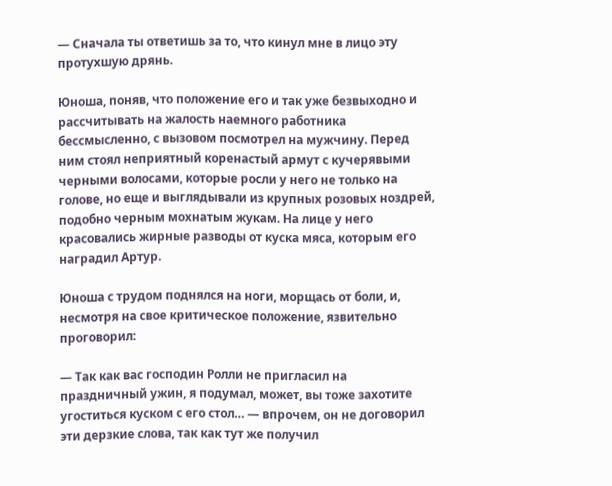— Сначала ты ответишь за то, что кинул мне в лицо эту протухшую дрянь.

Юноша, поняв, что положение его и так уже безвыходно и рассчитывать на жалость наемного работника бессмысленно, с вызовом посмотрел на мужчину. Перед ним стоял неприятный коренастый армут с кучерявыми черными волосами, которые росли у него не только на голове, но еще и выглядывали из крупных розовых ноздрей, подобно черным мохнатым жукам. На лице у него красовались жирные разводы от куска мяса, которым его наградил Артур.

Юноша с трудом поднялся на ноги, морщась от боли, и, несмотря на свое критическое положение, язвительно проговорил:

— Так как вас господин Ролли не пригласил на праздничный ужин, я подумал, может, вы тоже захотите угоститься куском с его стол… — впрочем, он не договорил эти дерзкие слова, так как тут же получил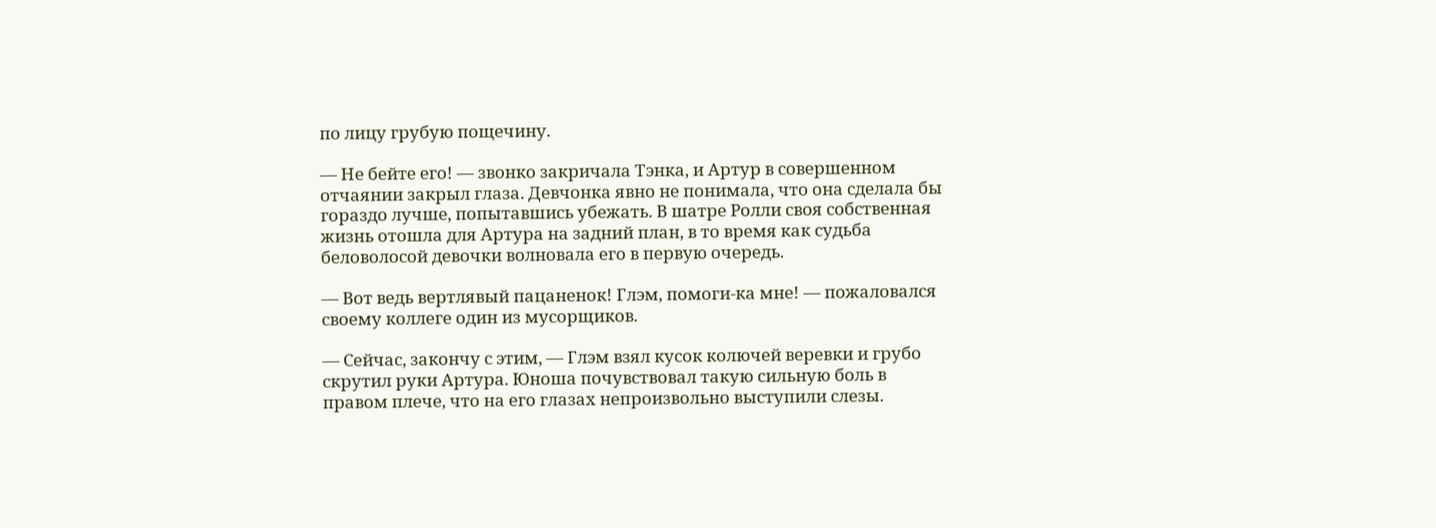по лицу грубую пощечину.

— Не бейте его! — звонко закричала Тэнка, и Артур в совершенном отчаянии закрыл глаза. Девчонка явно не понимала, что она сделала бы гораздо лучше, попытавшись убежать. В шатре Ролли своя собственная жизнь отошла для Артура на задний план, в то время как судьба беловолосой девочки волновала его в первую очередь.

— Вот ведь вертлявый пацаненок! Глэм, помоги-ка мне! — пожаловался своему коллеге один из мусорщиков.

— Сейчас, закончу с этим, — Глэм взял кусок колючей веревки и грубо скрутил руки Артура. Юноша почувствовал такую сильную боль в правом плече, что на его глазах непроизвольно выступили слезы.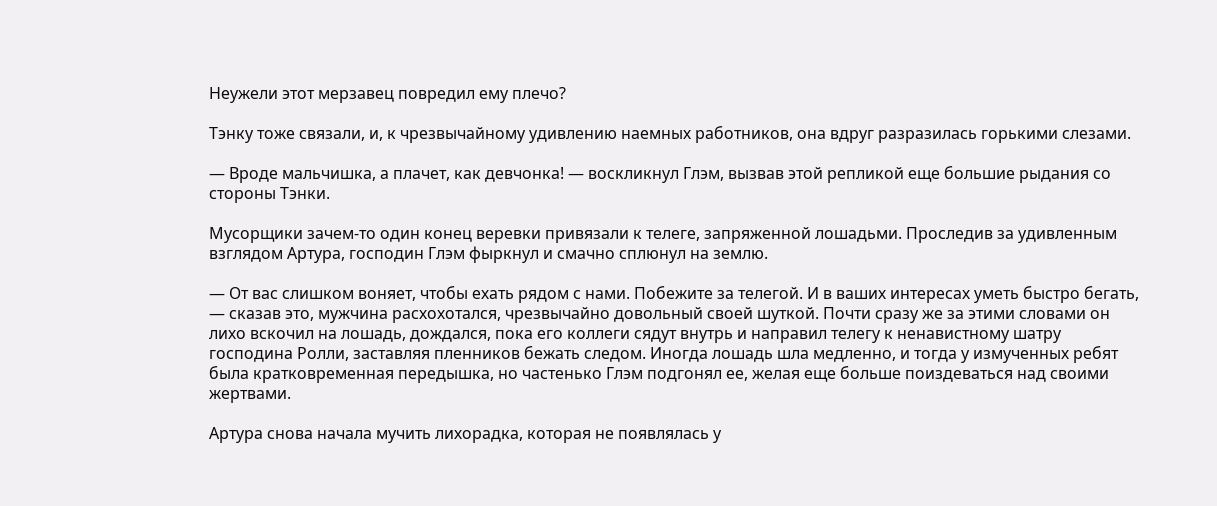Неужели этот мерзавец повредил ему плечо?

Тэнку тоже связали, и, к чрезвычайному удивлению наемных работников, она вдруг разразилась горькими слезами.

— Вроде мальчишка, а плачет, как девчонка! — воскликнул Глэм, вызвав этой репликой еще большие рыдания со стороны Тэнки.

Мусорщики зачем-то один конец веревки привязали к телеге, запряженной лошадьми. Проследив за удивленным взглядом Артура, господин Глэм фыркнул и смачно сплюнул на землю.

— От вас слишком воняет, чтобы ехать рядом с нами. Побежите за телегой. И в ваших интересах уметь быстро бегать, — сказав это, мужчина расхохотался, чрезвычайно довольный своей шуткой. Почти сразу же за этими словами он лихо вскочил на лошадь, дождался, пока его коллеги сядут внутрь и направил телегу к ненавистному шатру господина Ролли, заставляя пленников бежать следом. Иногда лошадь шла медленно, и тогда у измученных ребят была кратковременная передышка, но частенько Глэм подгонял ее, желая еще больше поиздеваться над своими жертвами.

Артура снова начала мучить лихорадка, которая не появлялась у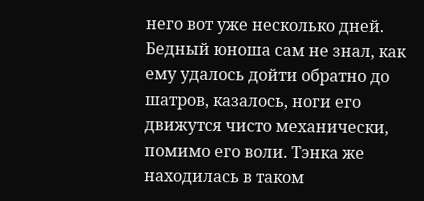него вот уже несколько дней. Бедный юноша сам не знал, как ему удалось дойти обратно до шатров, казалось, ноги его движутся чисто механически, помимо его воли. Тэнка же находилась в таком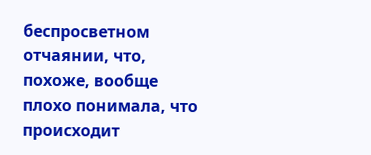беспросветном отчаянии, что, похоже, вообще плохо понимала, что происходит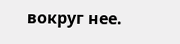вокруг нее.